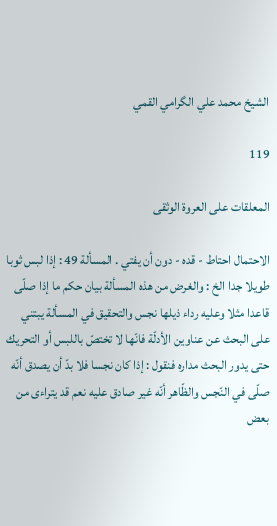الشيخ محمد علي الگرامي القمي

119

المعلقات على العروة الوثقى

الاحتمال احتاط - قده - دون أن يفتي . المسألة 49 : إذا لبس ثوبا طويلا جدا الخ : والغرض من هذه المسألة بيان حكم ما إذا صلّى قاعدا مثلا وعليه رداء ذيلها نجس والتحقيق في المسألة يبتني على البحث عن عناوين الأدلّة فانّها لا تختصّ باللبس أو التحريك حتى يدور البحث مداره فنقول : إذا كان نجسا فلا بدّ أن يصدق أنّه صلّى في النّجس والظّاهر أنّه غير صادق عليه نعم قد يتراءى من بعض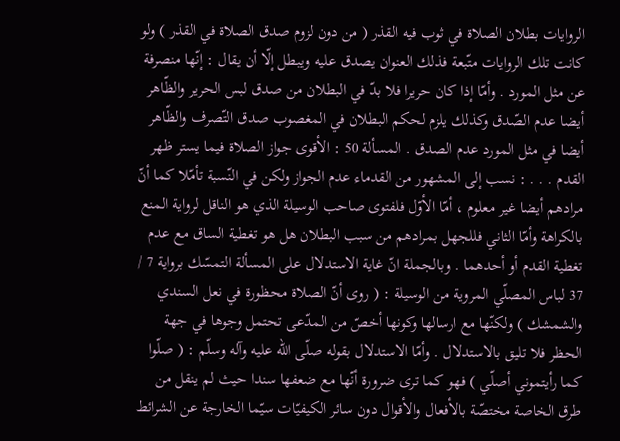الروايات بطلان الصلاة في ثوب فيه القذر ( من دون لزوم صدق الصلاة في القذر ) ولو كانت تلك الروايات متّبعة فذلك العنوان يصدق عليه ويبطل إلّا أن يقال : إنّها منصرفة عن مثل المورد . وأمّا إذا كان حريرا فلا بدّ في البطلان من صدق لبس الحرير والظّاهر أيضا عدم الصّدق وكذلك يلزم لحكم البطلان في المغصوب صدق التّصرف والظّاهر أيضا في مثل المورد عدم الصدق . المسألة 50 : الأقوى جواز الصلاة فيما يستر ظهر القدم . . . : نسب إلى المشهور من القدماء عدم الجواز ولكن في النّسبة تأمّلا كما أنّ مرادهم أيضا غير معلوم ، أمّا الأوّل فلفتوى صاحب الوسيلة الذي هو الناقل لرواية المنع بالكراهة وأمّا الثاني فللجهل بمرادهم من سبب البطلان هل هو تغطية الساق مع عدم تغطية القدم أو أحدهما . وبالجملة انّ غاية الاستدلال على المسألة التمسّك برواية 7 / 37 لباس المصلّي المروية من الوسيلة : ( روى أنّ الصلاة محظورة في نعل السندي والشمشك ) ولكنّها مع ارسالها وكونها أخصّ من المدّعى تحتمل وجوها في جهة الحظر فلا تليق بالاستدلال . وأمّا الاستدلال بقوله صلّى اللّه عليه وآله وسلّم : ( صلّوا كما رأيتموني أصلّي ) فهو كما ترى ضرورة أنّها مع ضعفها سندا حيث لم ينقل من طرق الخاصة مختصّة بالأفعال والأقوال دون سائر الكيفيّات سيّما الخارجة عن الشرائط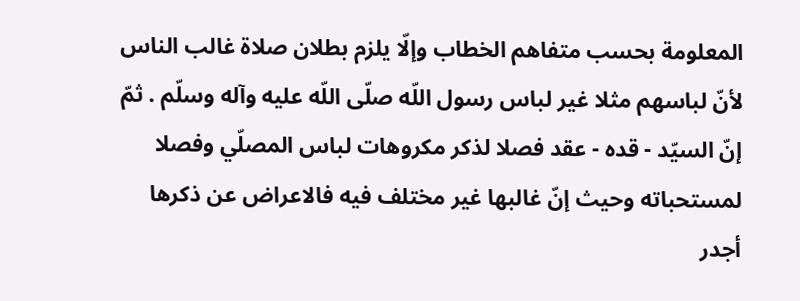المعلومة بحسب متفاهم الخطاب وإلّا يلزم بطلان صلاة غالب الناس لأنّ لباسهم مثلا غير لباس رسول اللّه صلّى اللّه عليه وآله وسلّم . ثمّ إنّ السيّد - قده - عقد فصلا لذكر مكروهات لباس المصلّي وفصلا لمستحباته وحيث إنّ غالبها غير مختلف فيه فالاعراض عن ذكرها أجدر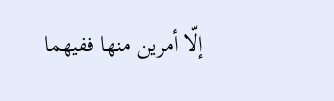إلّا أمرين منها ففيهما